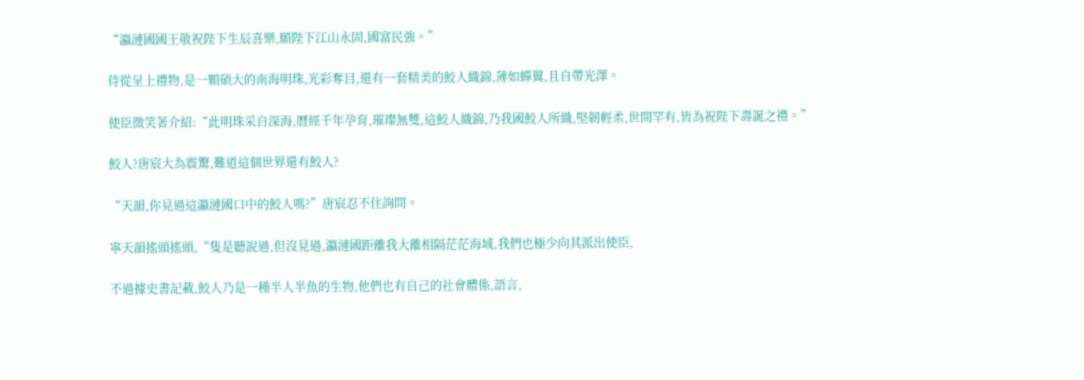“瀛漣國國王敬祝陛下生辰喜樂,願陛下江山永固,國富民強。”

侍從呈上禮物,是一顆碩大的南海明珠,光彩奪目,還有一套精美的鮫人織錦,薄如蟬翼,且自帶光澤。

使臣微笑著介紹:“此明珠采自深海,曆經千年孕育,璀璨無雙,這鮫人織錦,乃我國鮫人所織,堅韌輕柔,世間罕有,皆為祝陛下壽誕之禮。”

鮫人?唐宸大為震驚,難道這個世界還有鮫人?

“天韻,你見過這瀛漣國口中的鮫人嗎?”唐宸忍不住詢問。

寧天韻搖頭搖頭,“隻是聽說過,但沒見過,瀛漣國距離我大離相隔茫茫海域,我們也極少向其派出使臣,

不過據史書記載,鮫人乃是一種半人半魚的生物,他們也有自己的社會體係,語言,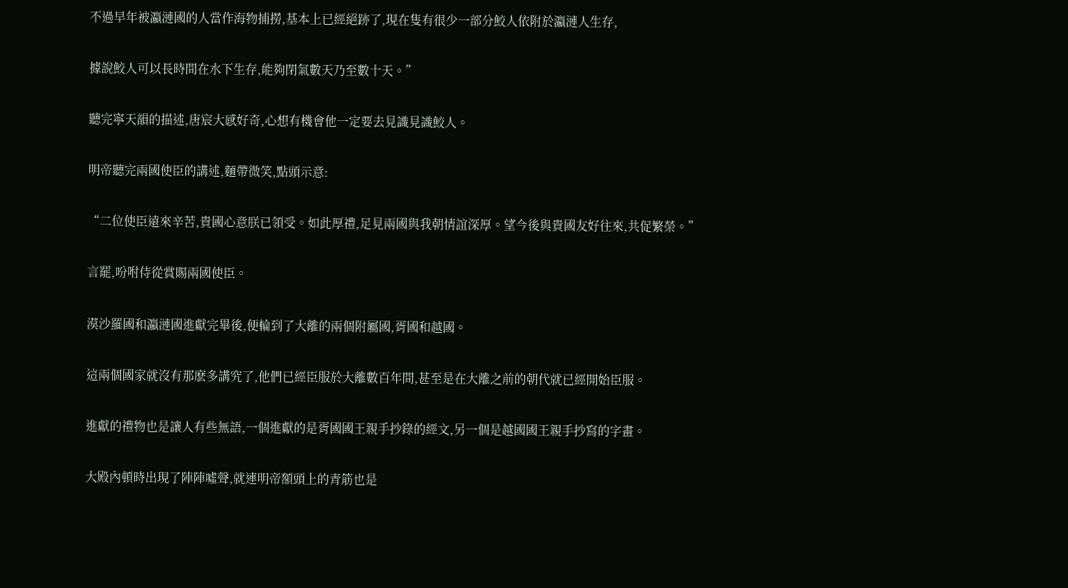不過早年被瀛漣國的人當作海物捕撈,基本上已經絕跡了,現在隻有很少一部分鮫人依附於瀛漣人生存,

據說鮫人可以長時間在水下生存,能夠閉氣數天乃至數十天。”

聽完寧天韻的描述,唐宸大感好奇,心想有機會他一定要去見識見識鮫人。

明帝聽完兩國使臣的講述,麵帶微笑,點頭示意:

“二位使臣遠來辛苦,貴國心意朕已領受。如此厚禮,足見兩國與我朝情誼深厚。望今後與貴國友好往來,共促繁榮。”

言罷,吩咐侍從賞賜兩國使臣。

漠沙羅國和瀛漣國進獻完畢後,便輪到了大離的兩個附屬國,胥國和越國。

這兩個國家就沒有那麽多講究了,他們已經臣服於大離數百年間,甚至是在大離之前的朝代就已經開始臣服。

進獻的禮物也是讓人有些無語,一個進獻的是胥國國王親手抄錄的經文,另一個是越國國王親手抄寫的字畫。

大殿內頓時出現了陣陣噓聲,就連明帝額頭上的青筋也是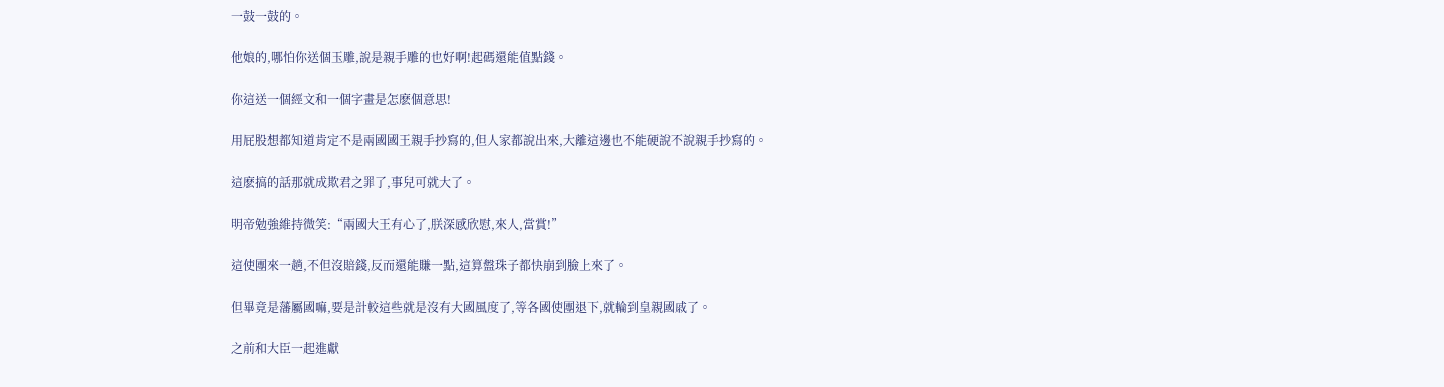一鼓一鼓的。

他娘的,哪怕你送個玉雕,說是親手雕的也好啊!起碼還能值點錢。

你這送一個經文和一個字畫是怎麽個意思!

用屁股想都知道肯定不是兩國國王親手抄寫的,但人家都說出來,大離這邊也不能硬說不說親手抄寫的。

這麽搞的話那就成欺君之罪了,事兒可就大了。

明帝勉強維持微笑:“兩國大王有心了,朕深感欣慰,來人,當賞!”

這使團來一趟,不但沒賠錢,反而還能賺一點,這算盤珠子都快崩到臉上來了。

但畢竟是藩屬國嘛,要是計較這些就是沒有大國風度了,等各國使團退下,就輪到皇親國戚了。

之前和大臣一起進獻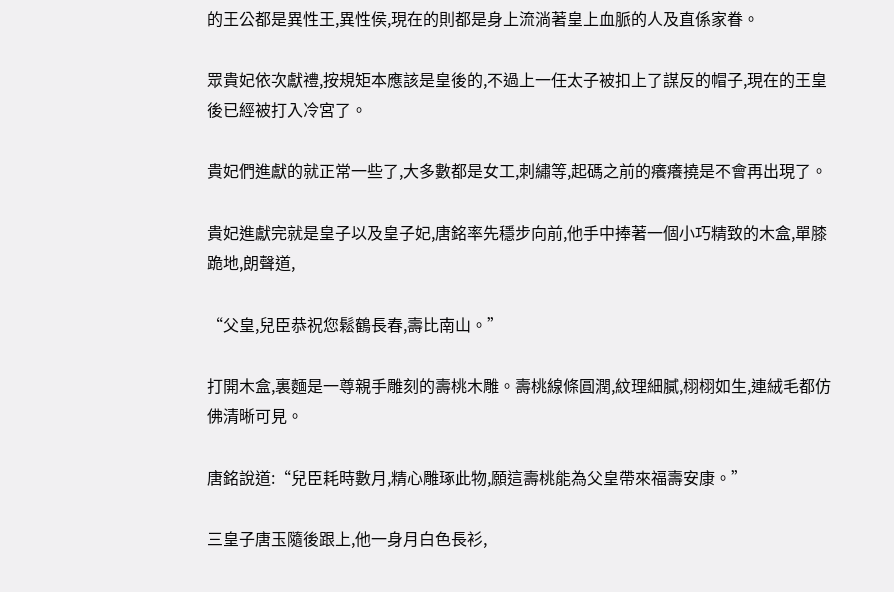的王公都是異性王,異性侯,現在的則都是身上流淌著皇上血脈的人及直係家眷。

眾貴妃依次獻禮,按規矩本應該是皇後的,不過上一任太子被扣上了謀反的帽子,現在的王皇後已經被打入冷宮了。

貴妃們進獻的就正常一些了,大多數都是女工,刺繡等,起碼之前的癢癢撓是不會再出現了。

貴妃進獻完就是皇子以及皇子妃,唐銘率先穩步向前,他手中捧著一個小巧精致的木盒,單膝跪地,朗聲道,

“父皇,兒臣恭祝您鬆鶴長春,壽比南山。”

打開木盒,裏麵是一尊親手雕刻的壽桃木雕。壽桃線條圓潤,紋理細膩,栩栩如生,連絨毛都仿佛清晰可見。

唐銘說道:“兒臣耗時數月,精心雕琢此物,願這壽桃能為父皇帶來福壽安康。”

三皇子唐玉隨後跟上,他一身月白色長衫,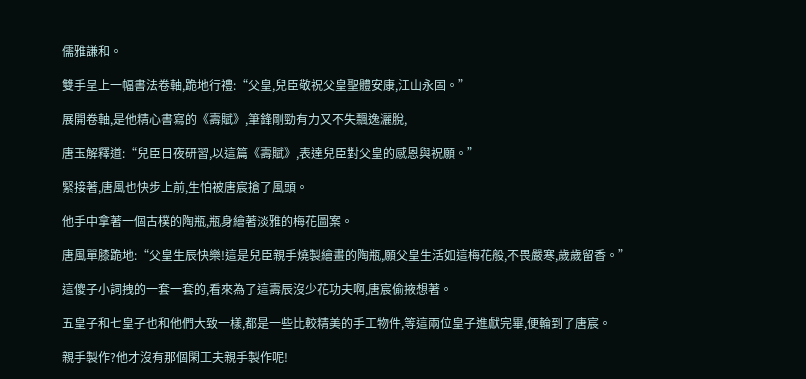儒雅謙和。

雙手呈上一幅書法卷軸,跪地行禮:“父皇,兒臣敬祝父皇聖體安康,江山永固。”

展開卷軸,是他精心書寫的《壽賦》,筆鋒剛勁有力又不失飄逸灑脫,

唐玉解釋道:“兒臣日夜研習,以這篇《壽賦》,表達兒臣對父皇的感恩與祝願。”

緊接著,唐風也快步上前,生怕被唐宸搶了風頭。

他手中拿著一個古樸的陶瓶,瓶身繪著淡雅的梅花圖案。

唐風單膝跪地:“父皇生辰快樂!這是兒臣親手燒製繪畫的陶瓶,願父皇生活如這梅花般,不畏嚴寒,歲歲留香。”

這傻子小詞拽的一套一套的,看來為了這壽辰沒少花功夫啊,唐宸偷掖想著。

五皇子和七皇子也和他們大致一樣,都是一些比較精美的手工物件,等這兩位皇子進獻完畢,便輪到了唐宸。

親手製作?他才沒有那個閑工夫親手製作呢!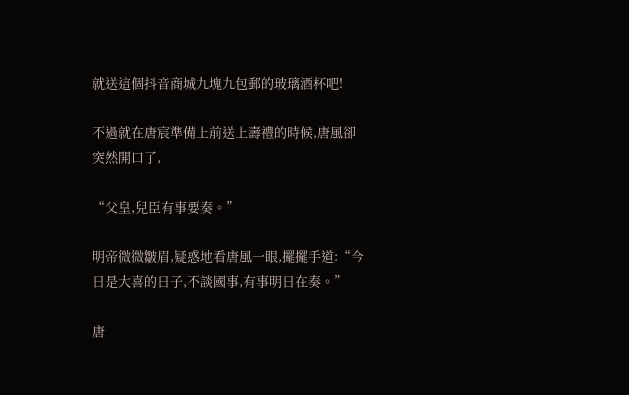就送這個抖音商城九塊九包郵的玻璃酒杯吧!

不過就在唐宸準備上前送上壽禮的時候,唐風卻突然開口了,

“父皇,兒臣有事要奏。”

明帝微微皺眉,疑惑地看唐風一眼,擺擺手道:“今日是大喜的日子,不談國事,有事明日在奏。”

唐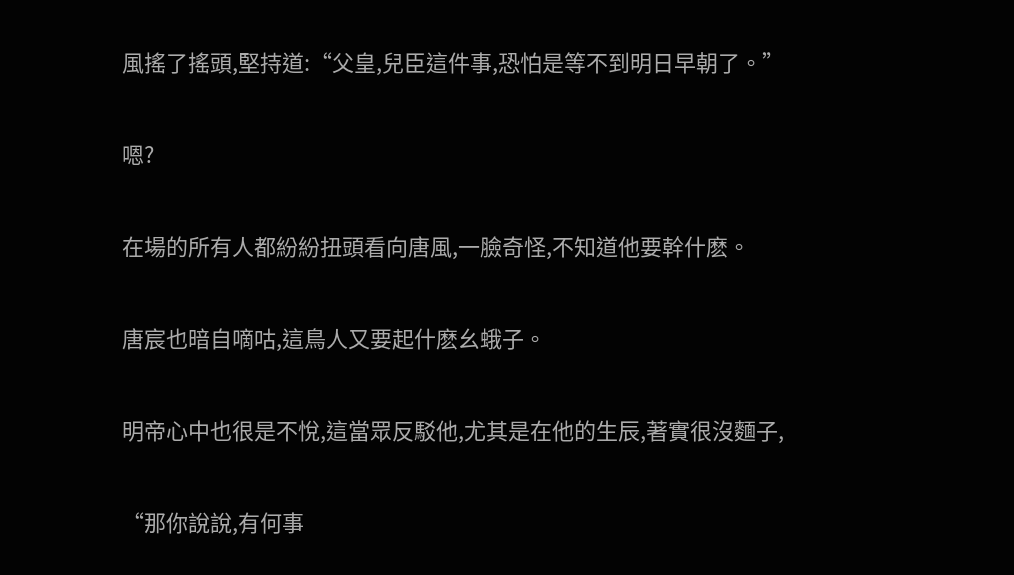風搖了搖頭,堅持道:“父皇,兒臣這件事,恐怕是等不到明日早朝了。”

嗯?

在場的所有人都紛紛扭頭看向唐風,一臉奇怪,不知道他要幹什麽。

唐宸也暗自嘀咕,這鳥人又要起什麽幺蛾子。

明帝心中也很是不悅,這當眾反駁他,尤其是在他的生辰,著實很沒麵子,

“那你說說,有何事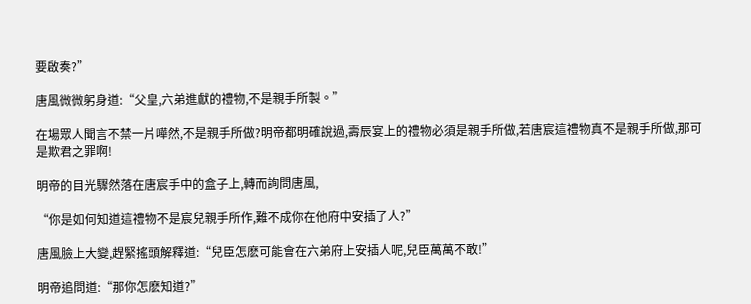要啟奏?”

唐風微微躬身道:“父皇,六弟進獻的禮物,不是親手所製。”

在場眾人聞言不禁一片嘩然,不是親手所做?明帝都明確說過,壽辰宴上的禮物必須是親手所做,若唐宸這禮物真不是親手所做,那可是欺君之罪啊!

明帝的目光驟然落在唐宸手中的盒子上,轉而詢問唐風,

“你是如何知道這禮物不是宸兒親手所作,難不成你在他府中安插了人?”

唐風臉上大變,趕緊搖頭解釋道:“兒臣怎麽可能會在六弟府上安插人呢,兒臣萬萬不敢!”

明帝追問道:“那你怎麽知道?”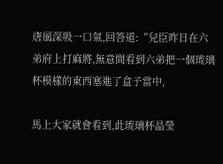唐風深吸一口氣,回答道:“兒臣昨日在六弟府上打麻將,無意間看到六弟把一個琉璃杯模樣的東西塞進了盒子當中,

馬上大家就會看到,此琉璃杯晶瑩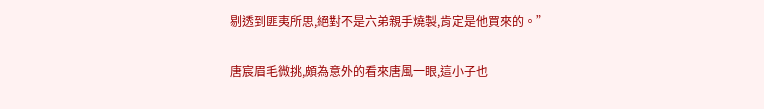剔透到匪夷所思,絕對不是六弟親手燒製,肯定是他買來的。”

唐宸眉毛微挑,頗為意外的看來唐風一眼,這小子也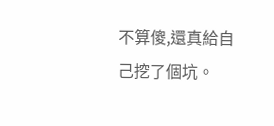不算傻,還真給自己挖了個坑。